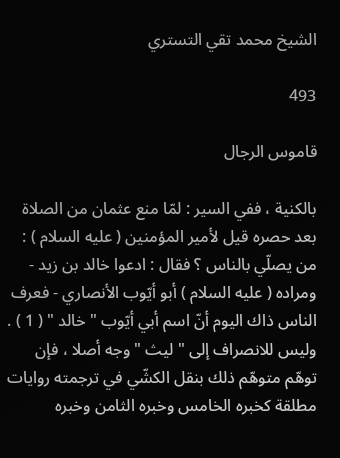الشيخ محمد تقي التستري

493

قاموس الرجال

بالكنية ، ففي السير : لمّا منع عثمان من الصلاة بعد حصره قيل لأمير المؤمنين ( عليه السلام ) : من يصلّي بالناس ؟ فقال : ادعوا خالد بن زيد - ومراده ( عليه السلام ) أبو أيّوب الأنصاري - فعرف الناس ذاك اليوم أنّ اسم أبي أيّوب " خالد " ( 1 ) . وليس للانصراف إلى " ليث " وجه أصلا ، فإن توهّم متوهّم ذلك بنقل الكشّي في ترجمته روايات مطلقة كخبره الخامس وخبره الثامن وخبره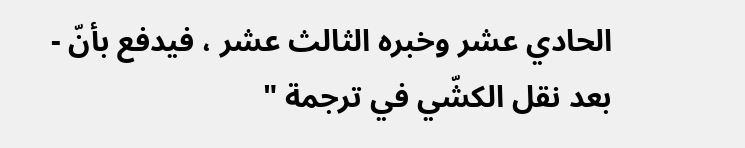الحادي عشر وخبره الثالث عشر ، فيدفع بأنّ - بعد نقل الكشّي في ترجمة "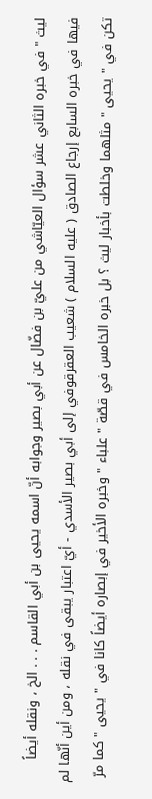ليث " في خبره الثاني عشر سؤال العيّاشي من عليّ بن فضّال عن أبي بصير وجوابه أنّ اسمه يحيى بن أبي القاسم . . . الخ ، ونقله أيضاً فيها في خبره السابع إرجاع الصادق ( عليه السلام ) شعيب العقرقوفي إلى أبي بصير الأسدي - أيّ اعتبار يبقى في نقله ، ومن أين أنّها لم تكن في " يحيى " مثلهما وخلطت بأخبار ليث ؟ بل خبره الخامس في قصّة " علباء " وخبره الأخير في إبصاره أيضاً كانا في " يحيى " كما مرّ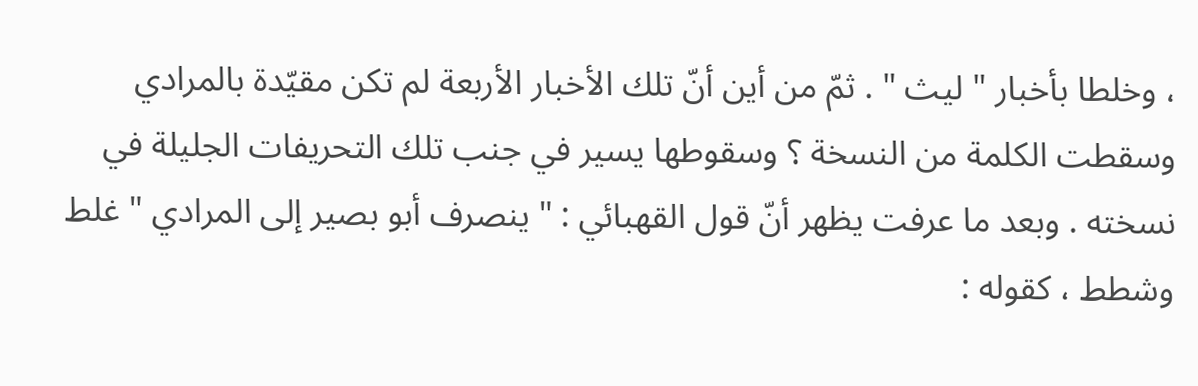، وخلطا بأخبار " ليث " . ثمّ من أين أنّ تلك الأخبار الأربعة لم تكن مقيّدة بالمرادي وسقطت الكلمة من النسخة ؟ وسقوطها يسير في جنب تلك التحريفات الجليلة في نسخته . وبعد ما عرفت يظهر أنّ قول القهبائي : " ينصرف أبو بصير إلى المرادي " غلط وشطط ، كقوله :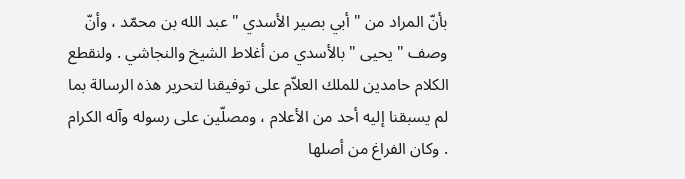بأنّ المراد من " أبي بصير الأسدي " عبد الله بن محمّد ، وأنّ وصف " يحيى " بالأسدي من أغلاط الشيخ والنجاشي . ولنقطع الكلام حامدين للملك العلاّم على توفيقنا لتحرير هذه الرسالة بما لم يسبقنا إليه أحد من الأعلام ، ومصلّين على رسوله وآله الكرام . وكان الفراغ من أصلها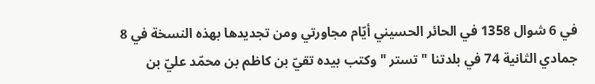في 6 شوال 1358 في الحائر الحسيني أيّام مجاورتي ومن تجديدها بهذه النسخة في 8 جمادي الثانية 74 في بلدتنا " تستر " وكتب بيده تقيّ بن كاظم بن محمّد عليّ بن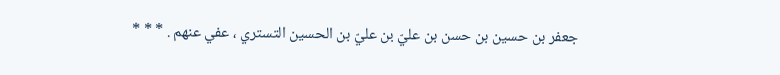جعفر بن حسين بن حسن بن عليّ بن عليّ بن الحسين التستري ، عفي عنهم . * * *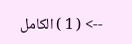--> ( 1 ) الكامل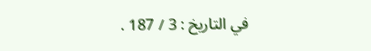في التاريخ : 3 / 187 .